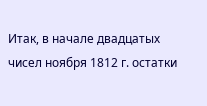Итак, в начале двадцатых чисел ноября 1812 г. остатки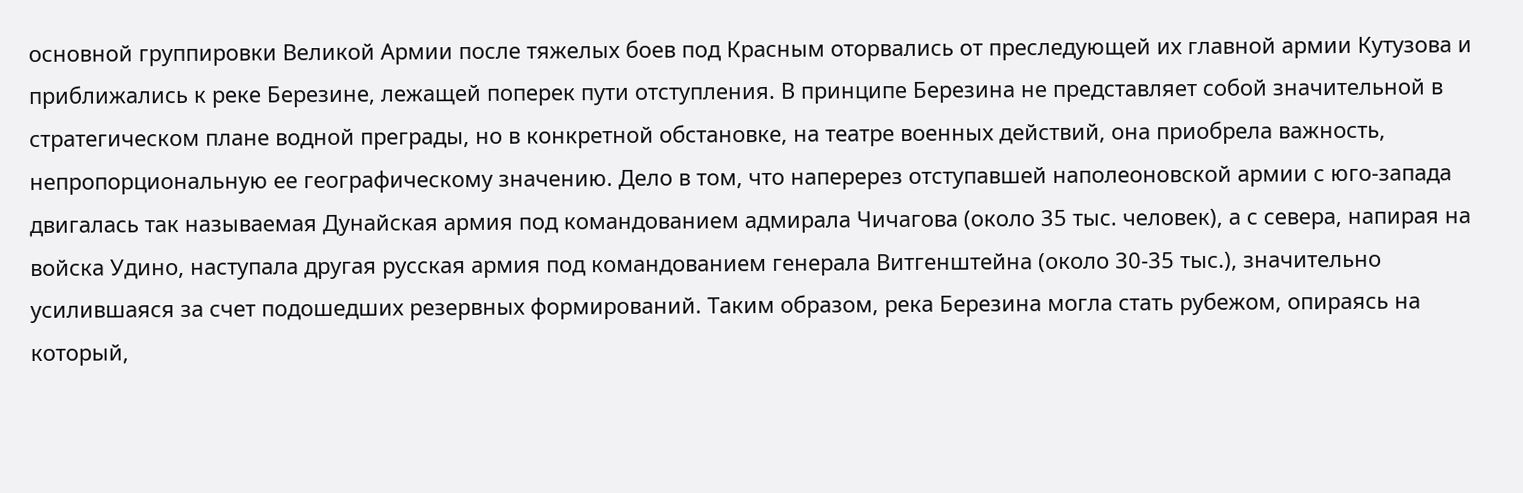основной группировки Великой Армии после тяжелых боев под Красным оторвались от преследующей их главной армии Кутузова и приближались к реке Березине, лежащей поперек пути отступления. В принципе Березина не представляет собой значительной в стратегическом плане водной преграды, но в конкретной обстановке, на театре военных действий, она приобрела важность, непропорциональную ее географическому значению. Дело в том, что наперерез отступавшей наполеоновской армии с юго-запада двигалась так называемая Дунайская армия под командованием адмирала Чичагова (около 35 тыс. человек), а с севера, напирая на войска Удино, наступала другая русская армия под командованием генерала Витгенштейна (около 30-35 тыс.), значительно усилившаяся за счет подошедших резервных формирований. Таким образом, река Березина могла стать рубежом, опираясь на который,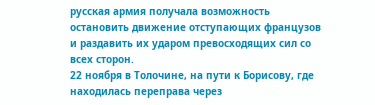русская армия получала возможность остановить движение отступающих французов и раздавить их ударом превосходящих сил со всех сторон.
22 ноября в Толочине, на пути к Борисову, где находилась переправа через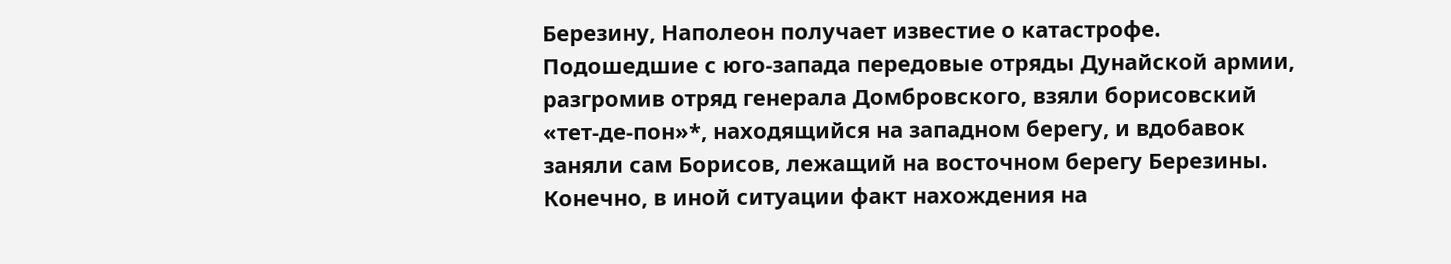Березину, Наполеон получает известие о катастрофе. Подошедшие с юго-запада передовые отряды Дунайской армии, разгромив отряд генерала Домбровского, взяли борисовский «тет-де-пон»*, находящийся на западном берегу, и вдобавок заняли сам Борисов, лежащий на восточном берегу Березины. Конечно, в иной ситуации факт нахождения на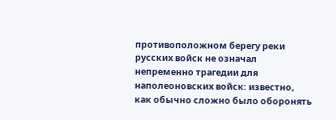противоположном берегу реки русских войск не означал непременно трагедии для наполеоновских войск: известно, как обычно сложно было оборонять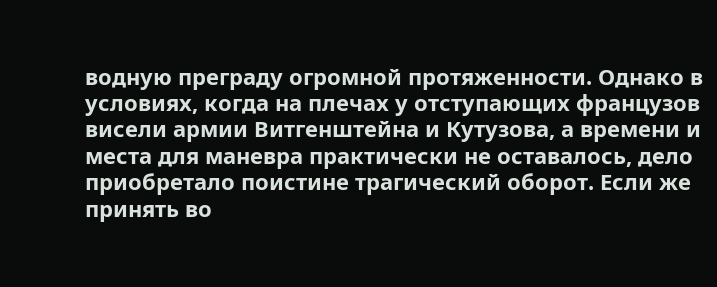водную преграду огромной протяженности. Однако в условиях, когда на плечах у отступающих французов висели армии Витгенштейна и Кутузова, а времени и места для маневра практически не оставалось, дело приобретало поистине трагический оборот. Если же принять во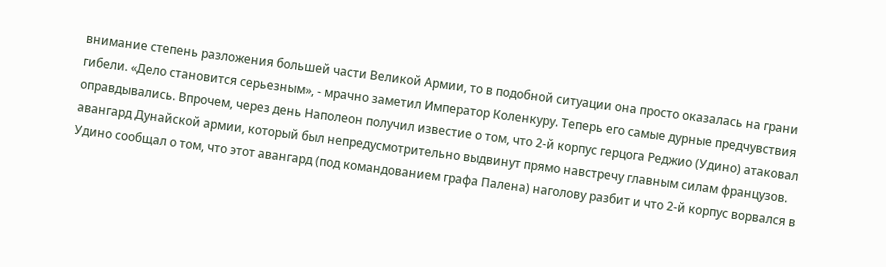внимание степень разложения большей части Великой Армии, то в подобной ситуации она просто оказалась на грани гибели. «Дело становится серьезным», - мрачно заметил Император Коленкуру. Теперь его самые дурные предчувствия оправдывались. Впрочем, через день Наполеон получил известие о том, что 2-й корпус герцога Реджио (Удино) атаковал авангард Дунайской армии, который был непредусмотрительно выдвинут прямо навстречу главным силам французов. Удино сообщал о том, что этот авангард (под командованием графа Палена) наголову разбит и что 2-й корпус ворвался в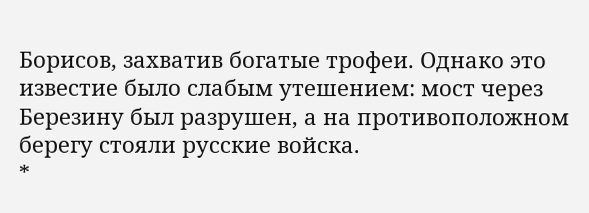Борисов, захватив богатые трофеи. Однако это известие было слабым утешением: мост через Березину был разрушен, а на противоположном берегу стояли русские войска.
*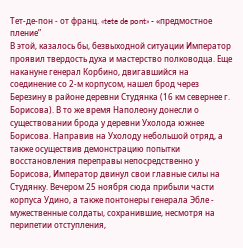Тет-де-пон - от франц. «tete de pont» - «предмостное пление”
В этой, казалось бы, безвыходной ситуации Император проявил твердость духа и мастерство полководца. Еще накануне генерал Корбино, двигавшийся на соединение со 2-м корпусом, нашел брод через Березину в районе деревни Студянка (16 км севернее г. Борисова). В то же время Наполеону донесли о существовании брода у деревни Ухолода южнее Борисова. Направив на Ухолоду небольшой отряд, а также осуществив демонстрацию попытки восстановления переправы непосредственно у Борисова, Император двинул свои главные силы на Студянку. Вечером 25 ноября сюда прибыли части корпуса Удино, а также понтонеры генерала Эбле - мужественные солдаты, сохранившие, несмотря на перипетии отступления,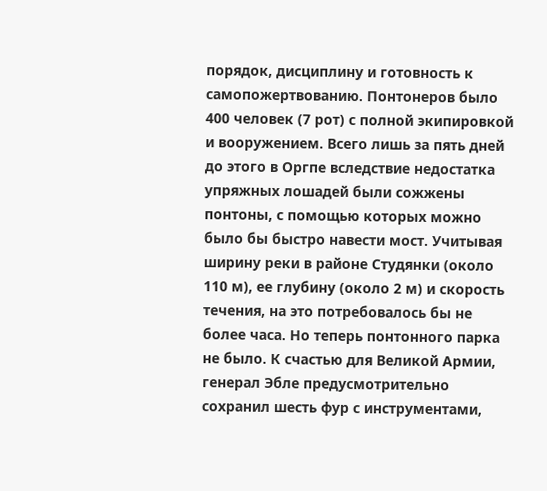порядок, дисциплину и готовность к самопожертвованию. Понтонеров было 400 человек (7 рот) с полной экипировкой и вооружением. Всего лишь за пять дней до этого в Оргпе вследствие недостатка упряжных лошадей были сожжены понтоны, с помощью которых можно было бы быстро навести мост. Учитывая ширину реки в районе Студянки (около 110 м), ее глубину (около 2 м) и скорость течения, на это потребовалось бы не более часа. Но теперь понтонного парка не было. К счастью для Великой Армии, генерал Эбле предусмотрительно сохранил шесть фур с инструментами,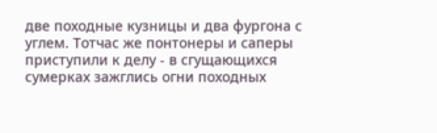две походные кузницы и два фургона с углем. Тотчас же понтонеры и саперы приступили к делу - в сгущающихся сумерках зажглись огни походных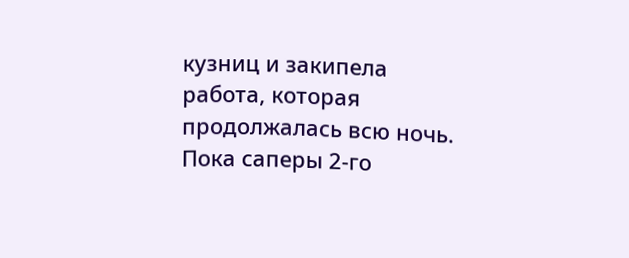кузниц и закипела работа, которая продолжалась всю ночь. Пока саперы 2-го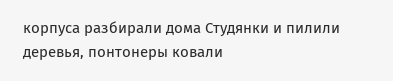корпуса разбирали дома Студянки и пилили деревья, понтонеры ковали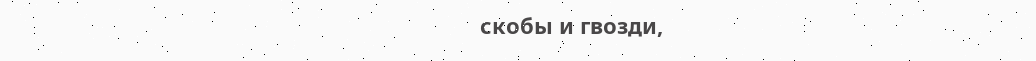скобы и гвозди,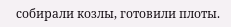собирали козлы, готовили плоты.